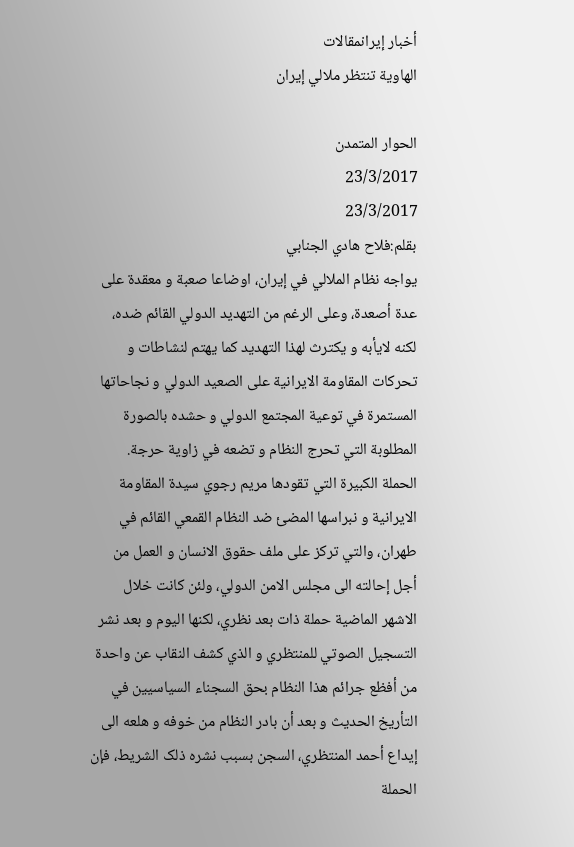أخبار إيرانمقالات
الهاوية تنتظر ملالي إيران

الحوار المتمدن
23/3/2017
23/3/2017
بقلم:فلاح هادي الجنابي
يواجه نظام الملالي في إيران، اوضاعا صعبة و معقدة علی عدة أصعدة، وعلی الرغم من التهديد الدولي القائم ضده، لکنه لايأبه و يکترث لهذا التهديد کما يهتم لنشاطات و تحرکات المقاومة الايرانية علی الصعيد الدولي و نجاحاتها المستمرة في توعية المجتمع الدولي و حشده بالصورة المطلوبة التي تحرج النظام و تضعه في زاوية حرجة.
الحملة الکبيرة التي تقودها مريم رجوي سيدة المقاومة الايرانية و نبراسها المضئ ضد النظام القمعي القائم في طهران، والتي ترکز علی ملف حقوق الانسان و العمل من أجل إحالته الی مجلس الامن الدولي، ولئن کانت خلال الاشهر الماضية حملة ذات بعد نظري، لکنها اليوم و بعد نشر التسجيل الصوتي للمنتظري و الذي کشف النقاب عن واحدة من أفظع جرائم هذا النظام بحق السجناء السياسيين في التأريخ الحديث و بعد أن بادر النظام من خوفه و هلعه الی إيداع أحمد المنتظري، السجن بسبب نشره ذلک الشريط، فإن الحملة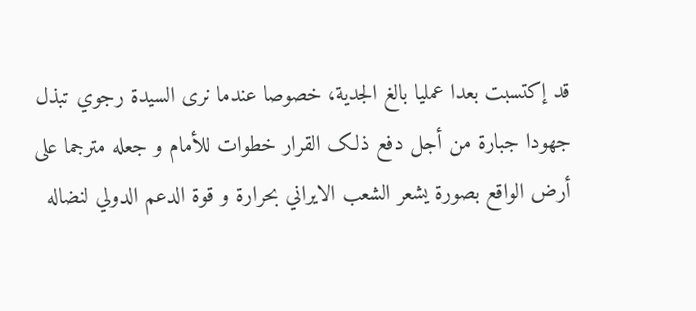قد إکتسبت بعدا عمليا بالغ الجدية، خصوصا عندما نری السيدة رجوي تبذل جهودا جبارة من أجل دفع ذلک القرار خطوات للأمام و جعله مترجما علی أرض الواقع بصورة يشعر الشعب الايراني بحرارة و قوة الدعم الدولي لنضاله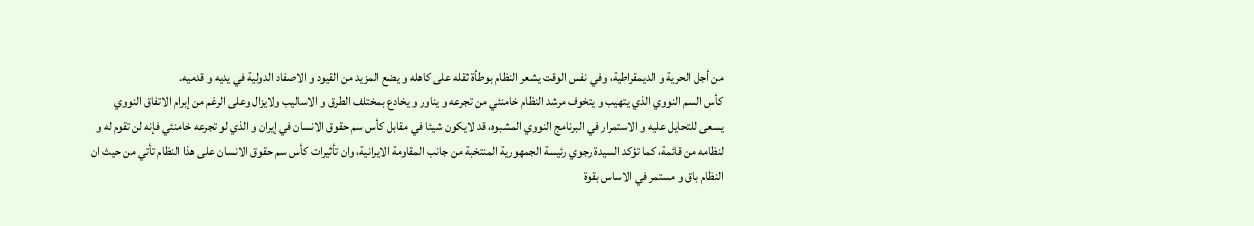من أجل الحرية و الديمقراطية، وفي نفس الوقت يشعر النظام بوطأة ثقله علی کاهله و يضع المزيد من القيود و الاصفاد الدولية في يديه و قدميه.
کأس السم النووي الذي يتهيب و يتخوف مرشد النظام خامنئي من تجرعه و يناور و يخادع بمختلف الطرق و الاساليب ولايزال وعلی الرغم من إبرام الاتفاق النووي يسعی للتحايل عليه و الاستمرار في البرنامج النووي المشبوه، قد لايکون شيئا في مقابل کأس سم حقوق الانسان في إيران و الذي لو تجرعه خامنئي فإنه لن تقوم له و لنظامه من قائمة، کما تؤکد السيدة رجوي رئيسة الجمهورية المنتخبة من جانب المقاومة الايرانية، وان تأثيرات کأس سم حقوق الانسان علی هذا النظام تأتي من حيث ان النظام باق و مستمر في الاساس بقوة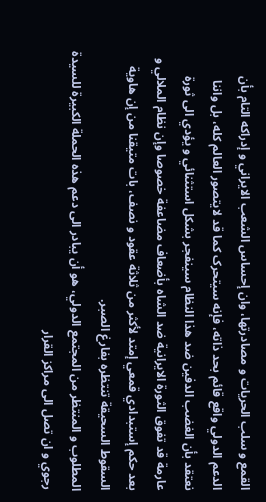القمع و سلب الحريات و مصادرتها، وان إحساس الشعب الايراني و إدراکه التام بأن الدعم الدولي واقع قائم بحد ذاته، فإنه سيتحرک کما قد لايتصور العالم کله، بل واننا نعتقد بأن الغضب الدفين ضد هذا النظام سينفجر بشکل استثنائي و يؤدي الی ثورة عارمة قد تفوق الثورة الايرانية ضد الشاه بأضعاف مضاعفة خصوصا وإن نظام الملالي و بعد حکم إستبدادي قمعي إمتد لأکثر من ثلاثة عقود و نصف، بات متيقنا من إن هاوية السقوط السحيقة تنتظره بفارغ الصبر.
المطلوب و المنتظر من المجتمع الدولي، هو أن يبادر الی دعم هذه الحملة الکبيرة للسيدة رجوي و ان تصل الی مراکز القرار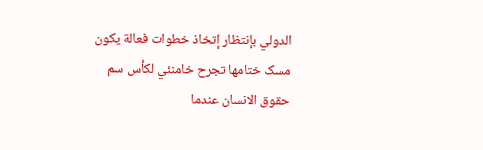الدولي بإنتظار إتخاذ خطوات فعالة يکون مسک ختامها تجرح خامنئي لکأس سم حقوق الانسان عندما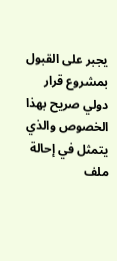يجبر علی القبول بمشروع قرار دولي صريح بهذا الخصوص والذي يتمثل في إحالة ملف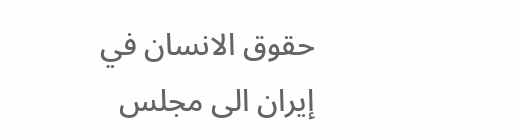حقوق الانسان في إيران الی مجلس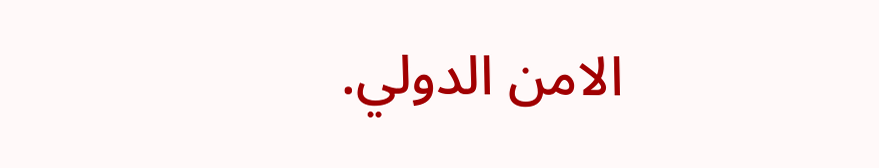الامن الدولي.